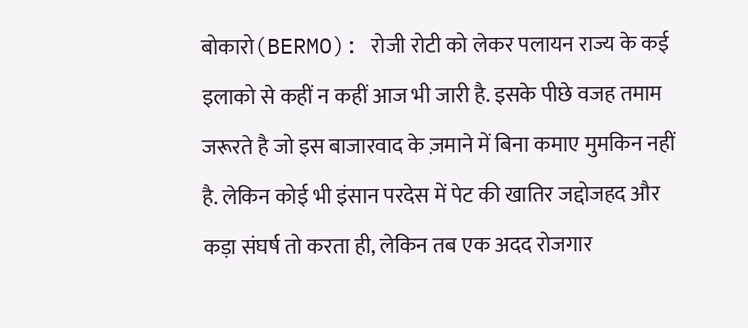बोकारो(BERMO): रोजी रोटी को लेकर पलायन राज्य के कई इलाको से कहीं न कहीं आज भी जारी है. इसके पीछे वजह तमाम जरूरते है जो इस बाजारवाद के ज़माने में बिना कमाए मुमकिन नहीं है. लेकिन कोई भी इंसान परदेस में पेट की खातिर जद्दोजहद और कड़ा संघर्ष तो करता ही, लेकिन तब एक अदद रोजगार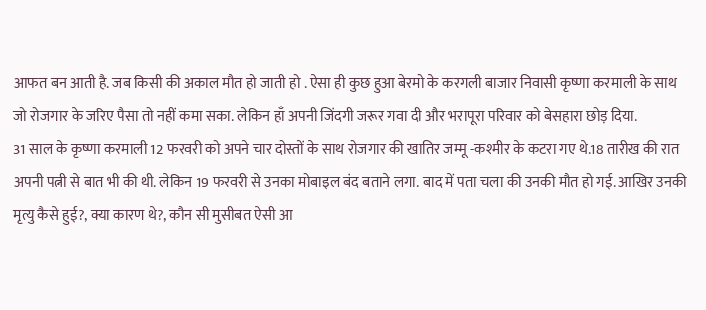आफत बन आती है. जब किसी की अकाल मौत हो जाती हो . ऐसा ही कुछ हुआ बेरमो के करगली बाजार निवासी कृष्णा करमाली के साथ जो रोजगार के जरिए पैसा तो नहीं कमा सका. लेकिन हाँ अपनी जिंदगी जरूर गवा दी और भरापूरा परिवार को बेसहारा छोड़ दिया.
31 साल के कृष्णा करमाली 12 फरवरी को अपने चार दोस्तों के साथ रोजगार की खातिर जम्मू -कश्मीर के कटरा गए थे.18 तारीख की रात अपनी पत्नी से बात भी की थी. लेकिन 19 फरवरी से उनका मोबाइल बंद बताने लगा. बाद में पता चला की उनकी मौत हो गई. आखिर उनकी मृत्यु कैसे हुई?, क्या कारण थे?, कौन सी मुसीबत ऐसी आ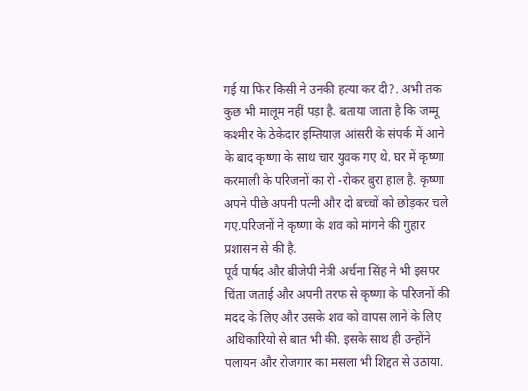गई या फिर किसी ने उनकी हत्या कर दी?. अभी तक कुछ भी मालूम नहीं पड़ा है. बताया जाता है कि जम्मू कश्मीर के ठेकेदार इम्तियाज़ आंसरी के संपर्क में आने के बाद कृष्णा के साथ चार युवक गए थे. घर में कृष्णा करमाली के परिजनों का रो -रोकर बुरा हाल है. कृष्णा अपने पीछे अपनी पत्नी और दो बच्चों को छोड़कर चले गए.परिजनों ने कृष्णा के शव को मांगने की गुहार प्रशासन से की है.
पूर्व पार्षद और बीजेपी नेत्री अर्चना सिंह ने भी इसपर चिंता जताई और अपनी तरफ से कृष्णा के परिजनों की मदद के लिए और उसके शव को वापस लाने के लिए अधिकारियो से बात भी की. इसके साथ ही उन्होंने पलायन और रोजगार का मसला भी शिद्दत से उठाया.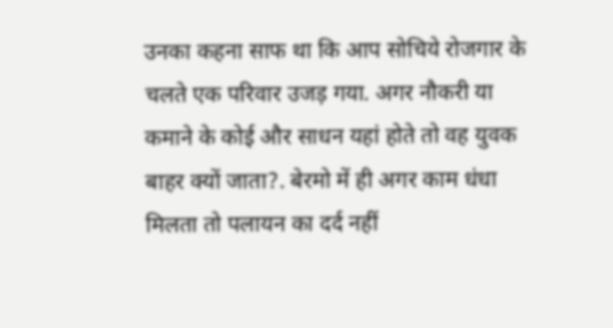उनका कहना साफ था कि आप सोचिये रोजगार के चलते एक परिवार उजड़ गया. अगर नौकरी या कमाने के कोई और साधन यहां होते तो वह युवक बाहर क्यों जाता?. बेरमो में ही अगर काम धंधा मिलता तो पलायन का दर्द नहीं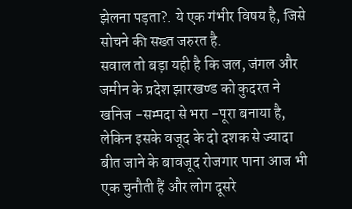झेलना पड़ता?. ये एक गंभीर विषय है, जिसे सोचने की सख्त जरुरत है.
सवाल तो बड़ा यही है कि जल, जंगल और जमीन के प्रदेश झारखण्ड को कुदरत ने खनिज -सम्पदा से भरा -पूरा बनाया है, लेकिन इसके वजूद के दो दशक से ज्यादा बीत जाने के बावजूद रोजगार पाना आज भी एक चुनौती हैं और लोग दूसरे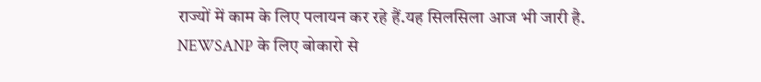राज्यों में काम के लिए पलायन कर रहे हैं.यह सिलसिला आज भी जारी है.
NEWSANP के लिए बोकारो से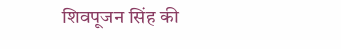शिवपूजन सिंह की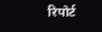रिपोर्ट